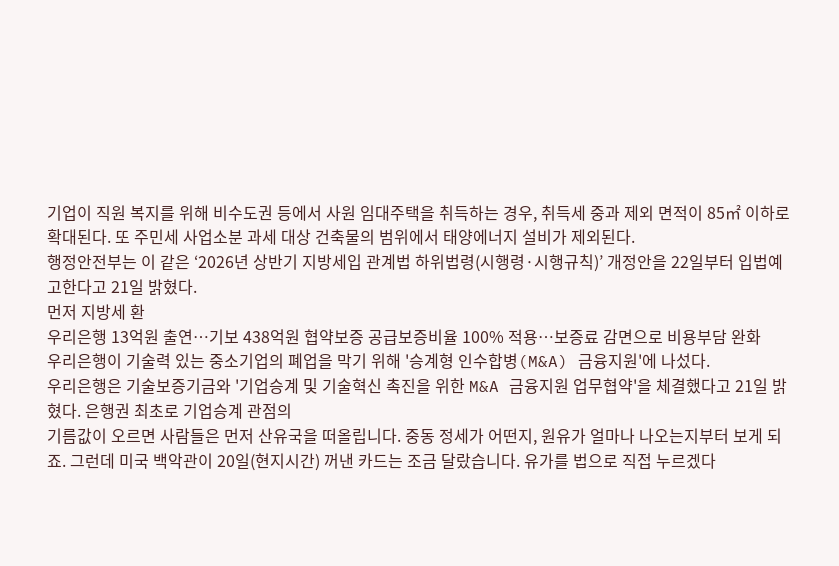기업이 직원 복지를 위해 비수도권 등에서 사원 임대주택을 취득하는 경우, 취득세 중과 제외 면적이 85㎡ 이하로 확대된다. 또 주민세 사업소분 과세 대상 건축물의 범위에서 태양에너지 설비가 제외된다.
행정안전부는 이 같은 ‘2026년 상반기 지방세입 관계법 하위법령(시행령·시행규칙)’ 개정안을 22일부터 입법예고한다고 21일 밝혔다.
먼저 지방세 환
우리은행 13억원 출연…기보 438억원 협약보증 공급보증비율 100% 적용…보증료 감면으로 비용부담 완화
우리은행이 기술력 있는 중소기업의 폐업을 막기 위해 '승계형 인수합병(M&A) 금융지원'에 나섰다.
우리은행은 기술보증기금와 '기업승계 및 기술혁신 촉진을 위한 M&A 금융지원 업무협약'을 체결했다고 21일 밝혔다. 은행권 최초로 기업승계 관점의
기름값이 오르면 사람들은 먼저 산유국을 떠올립니다. 중동 정세가 어떤지, 원유가 얼마나 나오는지부터 보게 되죠. 그런데 미국 백악관이 20일(현지시간) 꺼낸 카드는 조금 달랐습니다. 유가를 법으로 직접 누르겠다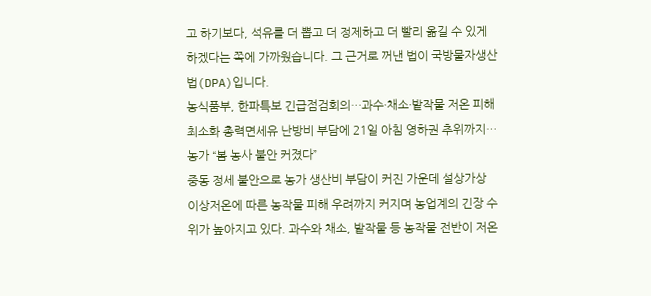고 하기보다, 석유를 더 뽑고 더 정제하고 더 빨리 옮길 수 있게 하겠다는 쪽에 가까웠습니다. 그 근거로 꺼낸 법이 국방물자생산법(DPA)입니다.
농식품부, 한파특보 긴급점검회의…과수·채소·밭작물 저온 피해 최소화 총력면세유 난방비 부담에 21일 아침 영하권 추위까지…농가 “봄 농사 불안 커졌다”
중동 정세 불안으로 농가 생산비 부담이 커진 가운데 설상가상 이상저온에 따른 농작물 피해 우려까지 커지며 농업계의 긴장 수위가 높아지고 있다. 과수와 채소, 밭작물 등 농작물 전반이 저온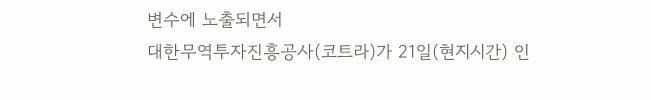변수에 노출되면서
대한무역투자진흥공사(코트라)가 21일(현지시간) 인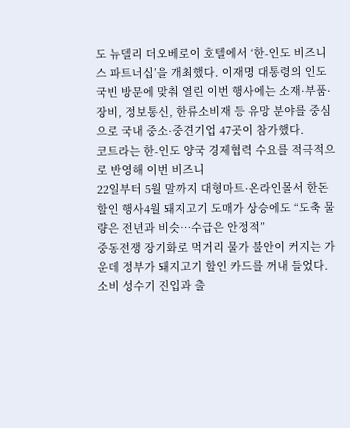도 뉴델리 더오베로이 호텔에서 ‘한-인도 비즈니스 파트너십’을 개최했다. 이재명 대통령의 인도 국빈 방문에 맞춰 열린 이번 행사에는 소재·부품·장비, 정보통신, 한류소비재 등 유망 분야를 중심으로 국내 중소·중견기업 47곳이 참가했다.
코트라는 한-인도 양국 경제협력 수요를 적극적으로 반영해 이번 비즈니
22일부터 5월 말까지 대형마트·온라인몰서 한돈 할인 행사4월 돼지고기 도매가 상승에도 “도축 물량은 전년과 비슷…수급은 안정적”
중동전쟁 장기화로 먹거리 물가 불안이 커지는 가운데 정부가 돼지고기 할인 카드를 꺼내 들었다. 소비 성수기 진입과 출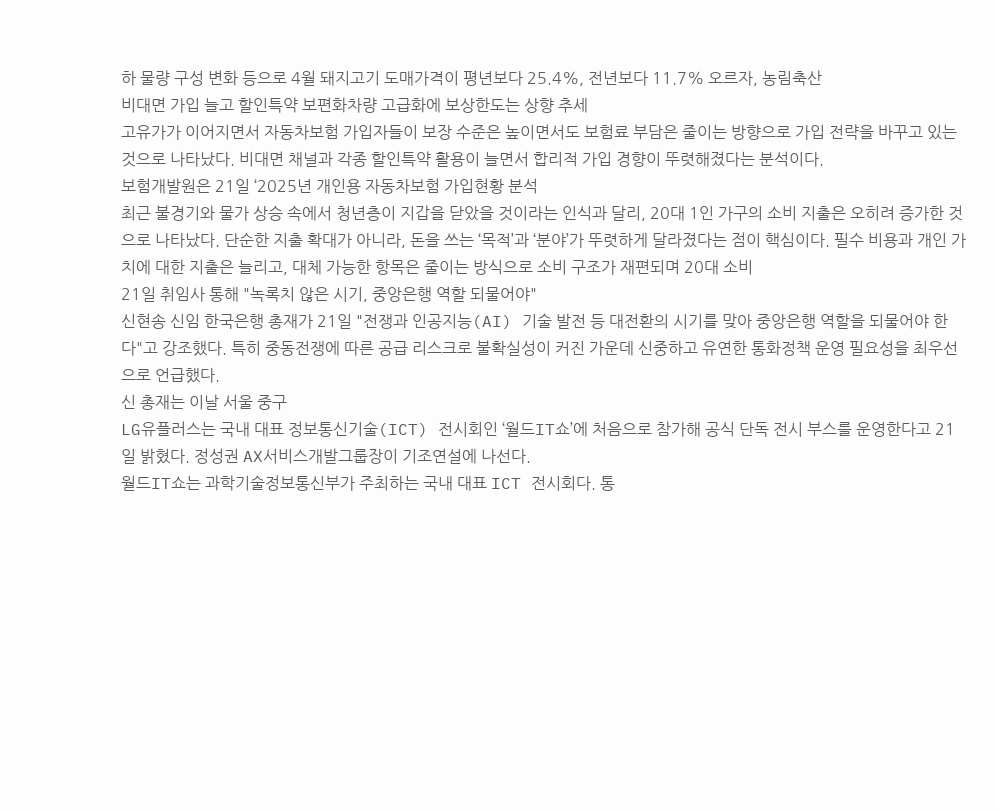하 물량 구성 변화 등으로 4월 돼지고기 도매가격이 평년보다 25.4%, 전년보다 11.7% 오르자, 농림축산
비대면 가입 늘고 할인특약 보편화차량 고급화에 보상한도는 상향 추세
고유가가 이어지면서 자동차보험 가입자들이 보장 수준은 높이면서도 보험료 부담은 줄이는 방향으로 가입 전략을 바꾸고 있는 것으로 나타났다. 비대면 채널과 각종 할인특약 활용이 늘면서 합리적 가입 경향이 뚜렷해졌다는 분석이다.
보험개발원은 21일 ‘2025년 개인용 자동차보험 가입현황 분석
최근 불경기와 물가 상승 속에서 청년층이 지갑을 닫았을 것이라는 인식과 달리, 20대 1인 가구의 소비 지출은 오히려 증가한 것으로 나타났다. 단순한 지출 확대가 아니라, 돈을 쓰는 ‘목적’과 ‘분야’가 뚜렷하게 달라졌다는 점이 핵심이다. 필수 비용과 개인 가치에 대한 지출은 늘리고, 대체 가능한 항목은 줄이는 방식으로 소비 구조가 재편되며 20대 소비
21일 취임사 통해 "녹록치 않은 시기, 중앙은행 역할 되물어야"
신현송 신임 한국은행 총재가 21일 "전쟁과 인공지능(AI) 기술 발전 등 대전환의 시기를 맞아 중앙은행 역할을 되물어야 한다"고 강조했다. 특히 중동전쟁에 따른 공급 리스크로 불확실성이 커진 가운데 신중하고 유연한 통화정책 운영 필요성을 최우선으로 언급했다.
신 총재는 이날 서울 중구
LG유플러스는 국내 대표 정보통신기술(ICT) 전시회인 ‘월드IT쇼’에 처음으로 참가해 공식 단독 전시 부스를 운영한다고 21일 밝혔다. 정성권 AX서비스개발그룹장이 기조연설에 나선다.
월드IT쇼는 과학기술정보통신부가 주최하는 국내 대표 ICT 전시회다. 통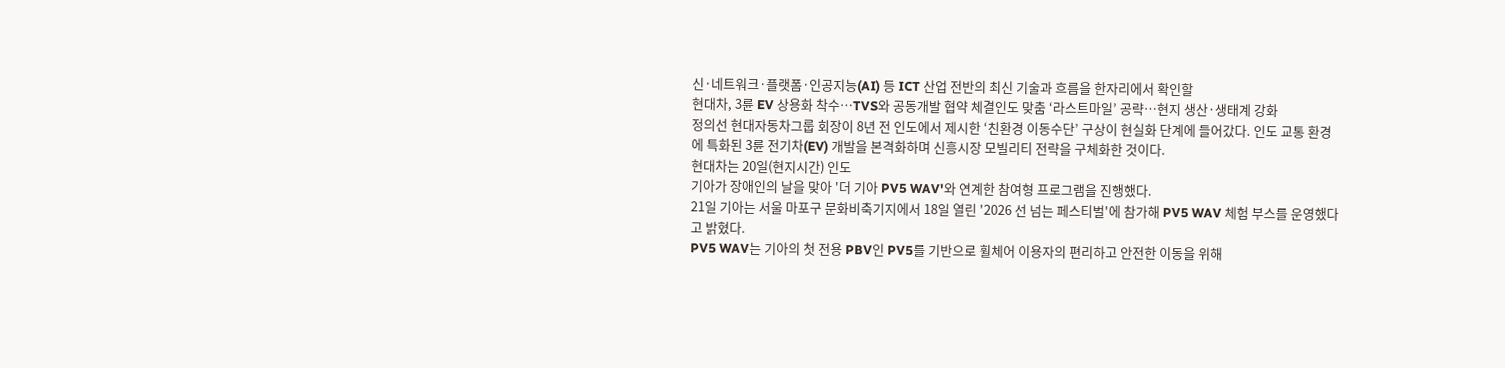신·네트워크·플랫폼·인공지능(AI) 등 ICT 산업 전반의 최신 기술과 흐름을 한자리에서 확인할
현대차, 3륜 EV 상용화 착수⋯TVS와 공동개발 협약 체결인도 맞춤 ‘라스트마일’ 공략…현지 생산·생태계 강화
정의선 현대자동차그룹 회장이 8년 전 인도에서 제시한 ‘친환경 이동수단’ 구상이 현실화 단계에 들어갔다. 인도 교통 환경에 특화된 3륜 전기차(EV) 개발을 본격화하며 신흥시장 모빌리티 전략을 구체화한 것이다.
현대차는 20일(현지시간) 인도
기아가 장애인의 날을 맞아 '더 기아 PV5 WAV'와 연계한 참여형 프로그램을 진행했다.
21일 기아는 서울 마포구 문화비축기지에서 18일 열린 '2026 선 넘는 페스티벌'에 참가해 PV5 WAV 체험 부스를 운영했다고 밝혔다.
PV5 WAV는 기아의 첫 전용 PBV인 PV5를 기반으로 휠체어 이용자의 편리하고 안전한 이동을 위해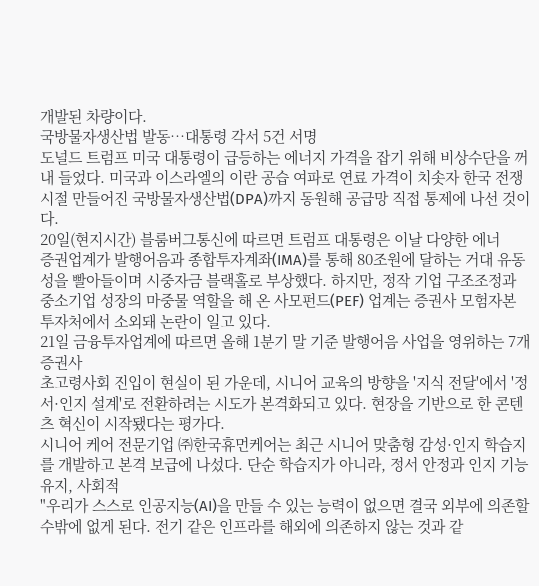개발된 차량이다.
국방물자생산법 발동…대통령 각서 5건 서명
도널드 트럼프 미국 대통령이 급등하는 에너지 가격을 잡기 위해 비상수단을 꺼내 들었다. 미국과 이스라엘의 이란 공습 여파로 연료 가격이 치솟자 한국 전쟁 시절 만들어진 국방물자생산법(DPA)까지 동원해 공급망 직접 통제에 나선 것이다.
20일(현지시간) 블룸버그통신에 따르면 트럼프 대통령은 이날 다양한 에너
증권업계가 발행어음과 종합투자계좌(IMA)를 통해 80조원에 달하는 거대 유동성을 빨아들이며 시중자금 블랙홀로 부상했다. 하지만, 정작 기업 구조조정과 중소기업 성장의 마중물 역할을 해 온 사모펀드(PEF) 업계는 증권사 모험자본 투자처에서 소외돼 논란이 일고 있다.
21일 금융투자업계에 따르면 올해 1분기 말 기준 발행어음 사업을 영위하는 7개 증권사
초고령사회 진입이 현실이 된 가운데, 시니어 교육의 방향을 '지식 전달'에서 '정서·인지 설계'로 전환하려는 시도가 본격화되고 있다. 현장을 기반으로 한 콘텐츠 혁신이 시작됐다는 평가다.
시니어 케어 전문기업 ㈜한국휴먼케어는 최근 시니어 맞춤형 감성·인지 학습지를 개발하고 본격 보급에 나섰다. 단순 학습지가 아니라, 정서 안정과 인지 기능 유지, 사회적
"우리가 스스로 인공지능(AI)을 만들 수 있는 능력이 없으면 결국 외부에 의존할 수밖에 없게 된다. 전기 같은 인프라를 해외에 의존하지 않는 것과 같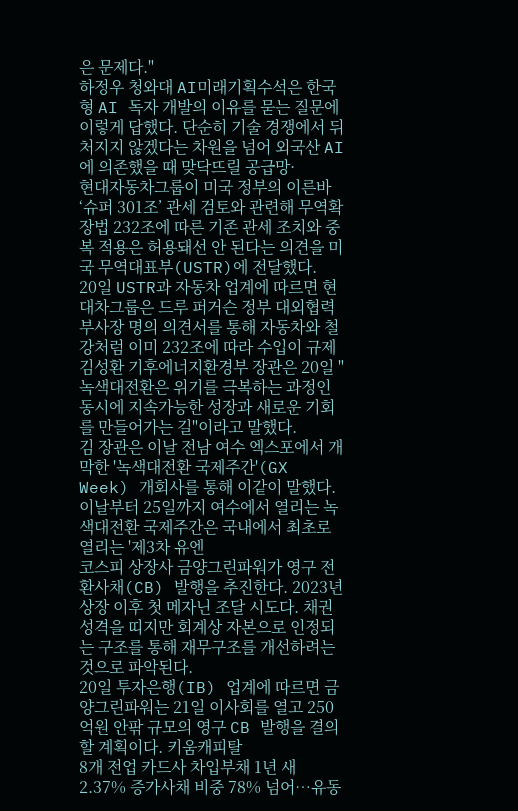은 문제다."
하정우 청와대 AI미래기획수석은 한국형 AI 독자 개발의 이유를 묻는 질문에 이렇게 답했다. 단순히 기술 경쟁에서 뒤처지지 않겠다는 차원을 넘어 외국산 AI에 의존했을 때 맞닥뜨릴 공급망·
현대자동차그룹이 미국 정부의 이른바 ‘슈퍼 301조’ 관세 검토와 관련해 무역확장법 232조에 따른 기존 관세 조치와 중복 적용은 허용돼선 안 된다는 의견을 미국 무역대표부(USTR)에 전달했다.
20일 USTR과 자동차 업계에 따르면 현대차그룹은 드루 퍼거슨 정부 대외협력 부사장 명의 의견서를 통해 자동차와 철강처럼 이미 232조에 따라 수입이 규제
김성환 기후에너지환경부 장관은 20일 "녹색대전환은 위기를 극복하는 과정인 동시에 지속가능한 성장과 새로운 기회를 만들어가는 길"이라고 말했다.
김 장관은 이날 전남 여수 엑스포에서 개막한 '녹색대전환 국제주간'(GX Week) 개회사를 통해 이같이 말했다.
이날부터 25일까지 여수에서 열리는 녹색대전환 국제주간은 국내에서 최초로 열리는 '제3차 유엔
코스피 상장사 금양그린파워가 영구 전환사채(CB) 발행을 추진한다. 2023년 상장 이후 첫 메자닌 조달 시도다. 채권 성격을 띠지만 회계상 자본으로 인정되는 구조를 통해 재무구조를 개선하려는 것으로 파악된다.
20일 투자은행(IB) 업계에 따르면 금양그린파워는 21일 이사회를 열고 250억원 안팎 규모의 영구 CB 발행을 결의할 계획이다. 키움캐피탈
8개 전업 카드사 차입부채 1년 새 2.37% 증가사채 비중 78% 넘어⋯유동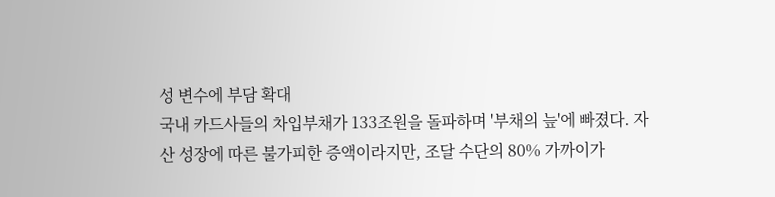성 변수에 부담 확대
국내 카드사들의 차입부채가 133조원을 돌파하며 '부채의 늪'에 빠졌다. 자산 성장에 따른 불가피한 증액이라지만, 조달 수단의 80% 가까이가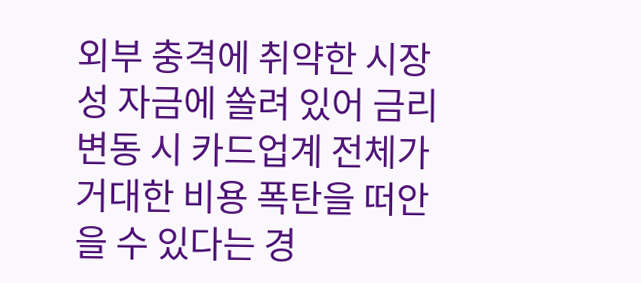외부 충격에 취약한 시장성 자금에 쏠려 있어 금리 변동 시 카드업계 전체가 거대한 비용 폭탄을 떠안을 수 있다는 경